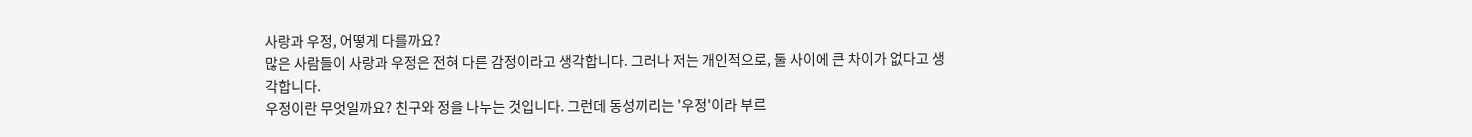사랑과 우정, 어떻게 다를까요?
많은 사람들이 사랑과 우정은 전혀 다른 감정이라고 생각합니다. 그러나 저는 개인적으로, 둘 사이에 큰 차이가 없다고 생각합니다.
우정이란 무엇일까요? 친구와 정을 나누는 것입니다. 그런데 동성끼리는 '우정'이라 부르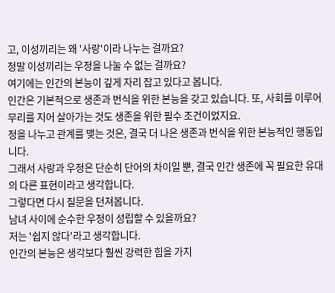고, 이성끼리는 왜 '사랑'이라 나누는 걸까요?
정말 이성끼리는 우정을 나눌 수 없는 걸까요?
여기에는 인간의 본능이 깊게 자리 잡고 있다고 봅니다.
인간은 기본적으로 생존과 번식을 위한 본능을 갖고 있습니다. 또, 사회를 이루어 무리를 지어 살아가는 것도 생존을 위한 필수 조건이었지요.
정을 나누고 관계를 맺는 것은, 결국 더 나은 생존과 번식을 위한 본능적인 행동입니다.
그래서 사랑과 우정은 단순히 단어의 차이일 뿐, 결국 인간 생존에 꼭 필요한 유대의 다른 표현이라고 생각합니다.
그렇다면 다시 질문을 던져봅니다.
남녀 사이에 순수한 우정이 성립할 수 있을까요?
저는 '쉽지 않다'라고 생각합니다.
인간의 본능은 생각보다 훨씬 강력한 힘을 가지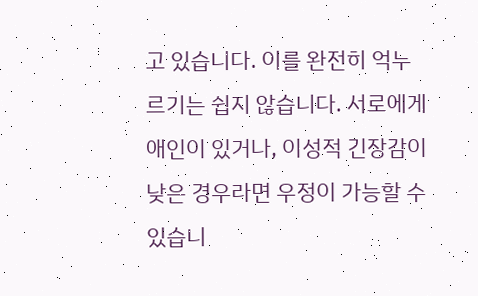고 있습니다. 이를 완전히 억누르기는 쉽지 않습니다. 서로에게 애인이 있거나, 이성적 긴장감이 낮은 경우라면 우정이 가능할 수 있습니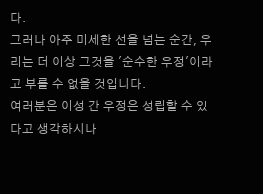다.
그러나 아주 미세한 선을 넘는 순간, 우리는 더 이상 그것을 '순수한 우정'이라고 부를 수 없을 것입니다.
여러분은 이성 간 우정은 성립할 수 있다고 생각하시나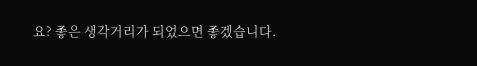요? 좋은 생각거리가 되었으면 좋겠습니다.